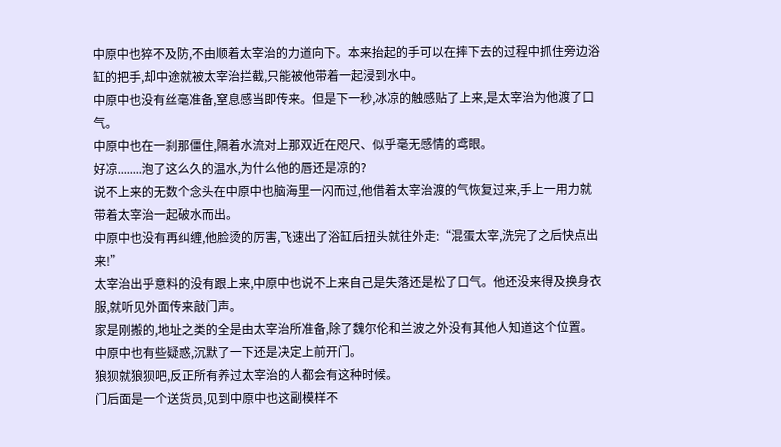中原中也猝不及防,不由顺着太宰治的力道向下。本来抬起的手可以在摔下去的过程中抓住旁边浴缸的把手,却中途就被太宰治拦截,只能被他带着一起浸到水中。
中原中也没有丝毫准备,窒息感当即传来。但是下一秒,冰凉的触感贴了上来,是太宰治为他渡了口气。
中原中也在一刹那僵住,隔着水流对上那双近在咫尺、似乎毫无感情的鸢眼。
好凉........泡了这么久的温水,为什么他的唇还是凉的?
说不上来的无数个念头在中原中也脑海里一闪而过,他借着太宰治渡的气恢复过来,手上一用力就带着太宰治一起破水而出。
中原中也没有再纠缠,他脸烫的厉害,飞速出了浴缸后扭头就往外走:“混蛋太宰,洗完了之后快点出来!”
太宰治出乎意料的没有跟上来,中原中也说不上来自己是失落还是松了口气。他还没来得及换身衣服,就听见外面传来敲门声。
家是刚搬的,地址之类的全是由太宰治所准备,除了魏尔伦和兰波之外没有其他人知道这个位置。中原中也有些疑惑,沉默了一下还是决定上前开门。
狼狈就狼狈吧,反正所有养过太宰治的人都会有这种时候。
门后面是一个送货员,见到中原中也这副模样不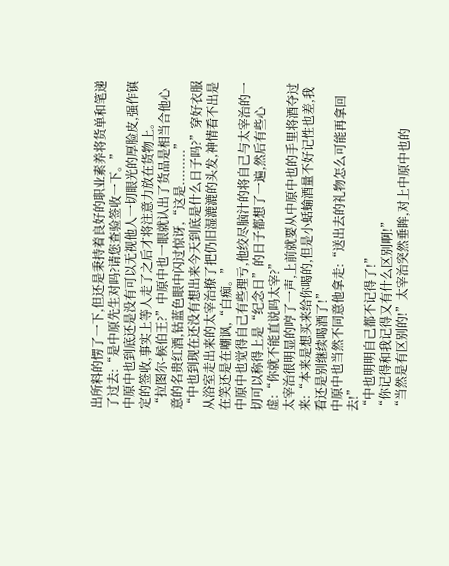出所料的愣了一下,但还是秉持着良好的职业素养将货单和笔递了过去:“是中原先生对吗?请您查验签收一下。”
中原中也到底还是没有可以无视他人一切眼光的厚脸皮,强作镇定的签收,事实上等人走了之后才将注意力放在货物上。
“拉图尔-候伯王?”中原中也一眼就认出了货品是相当合他心意的名贵红酒,钴蓝色眼中闪过惊讶,“这是.........”
“中也到现在还没有想出来今天到底是什么日子吗?”穿好衣服从浴室走出来的太宰治撩了把仍旧湿漉漉的头发,神情看不出是在笑还是在嘲讽,“白痴。”
中原中也觉得自己有些理亏,他绞尽脑汁的将自己与太宰治的一切可以称得上是“纪念日”的日子都想了一遍,然后有些心虚:“你就不能直说吗太宰?”
太宰治很明显的哼了一声,上前就要从中原中也的手里将酒夺过来:“本来是想买来给你喝的,但是小蛞蝓酒量不好记性也差,我看还是别继续喝酒了!”
中原中也当然不同意他拿走:“送出去的礼物怎么可能再拿回去!”
“中也明明自己都不记得了!”
“你记得和我记得又有什么区别啊!”
“当然是有区别的!”太宰治突然垂眸,对上中原中也的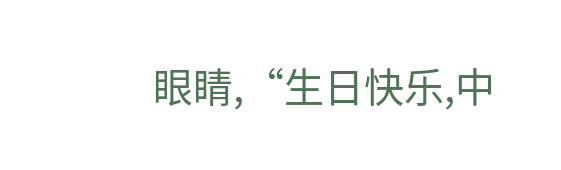眼睛,“生日快乐,中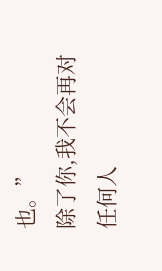也。”
除了你,我不会再对任何人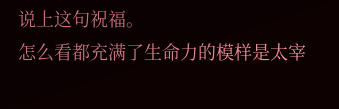说上这句祝福。
怎么看都充满了生命力的模样是太宰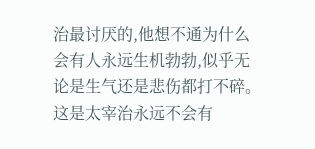治最讨厌的,他想不通为什么会有人永远生机勃勃,似乎无论是生气还是悲伤都打不碎。这是太宰治永远不会有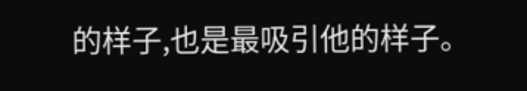的样子,也是最吸引他的样子。